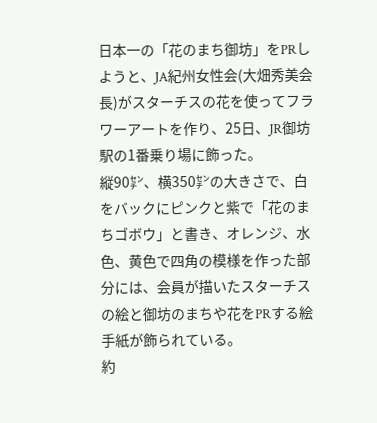日本一の「花のまち御坊」をPRしようと、JA紀州女性会(大畑秀美会長)がスターチスの花を使ってフラワーアートを作り、25日、JR御坊駅の1番乗り場に飾った。
縦90㌢、横350㌢の大きさで、白をバックにピンクと紫で「花のまちゴボウ」と書き、オレンジ、水色、黄色で四角の模様を作った部分には、会員が描いたスターチスの絵と御坊のまちや花をPRする絵手紙が飾られている。
約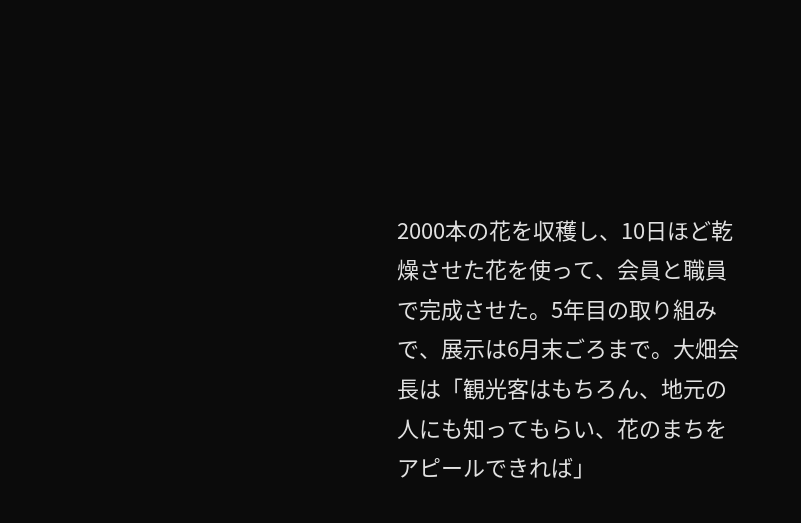2000本の花を収穫し、10日ほど乾燥させた花を使って、会員と職員で完成させた。5年目の取り組みで、展示は6月末ごろまで。大畑会長は「観光客はもちろん、地元の人にも知ってもらい、花のまちをアピールできれば」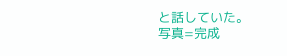と話していた。
写真=完成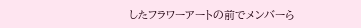したフラワーアートの前でメンバーら